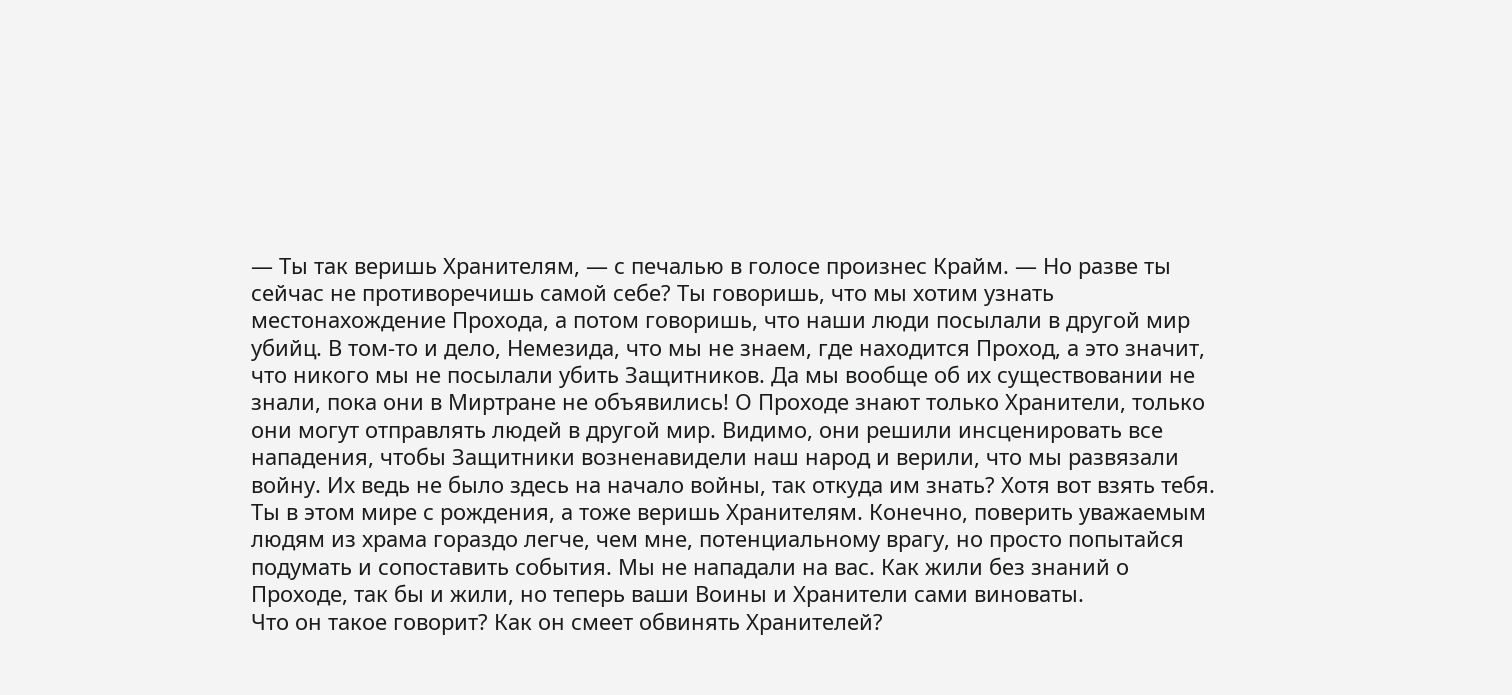— Ты так веришь Хранителям, — с печалью в голосе произнес Крайм. — Но разве ты сейчас не противоречишь самой себе? Ты говоришь, что мы хотим узнать местонахождение Прохода, а потом говоришь, что наши люди посылали в другой мир убийц. В том-то и дело, Немезида, что мы не знаем, где находится Проход, а это значит, что никого мы не посылали убить Защитников. Да мы вообще об их существовании не знали, пока они в Миртране не объявились! О Проходе знают только Хранители, только они могут отправлять людей в другой мир. Видимо, они решили инсценировать все нападения, чтобы Защитники возненавидели наш народ и верили, что мы развязали войну. Их ведь не было здесь на начало войны, так откуда им знать? Хотя вот взять тебя. Ты в этом мире с рождения, а тоже веришь Хранителям. Конечно, поверить уважаемым людям из храма гораздо легче, чем мне, потенциальному врагу, но просто попытайся подумать и сопоставить события. Мы не нападали на вас. Как жили без знаний о Проходе, так бы и жили, но теперь ваши Воины и Хранители сами виноваты.
Что он такое говорит? Как он смеет обвинять Хранителей?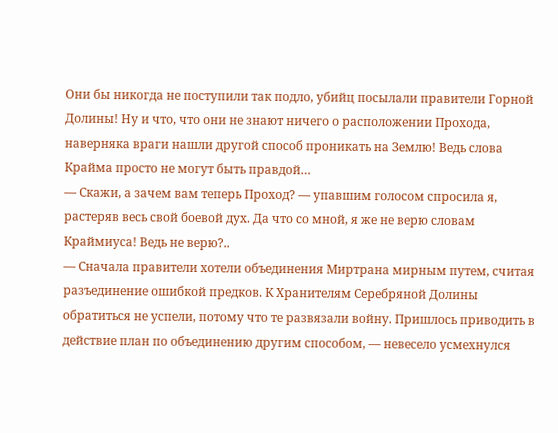Они бы никогда не поступили так подло, убийц посылали правители Горной Долины! Ну и что, что они не знают ничего о расположении Прохода, наверняка враги нашли другой способ проникать на Землю! Ведь слова Крайма просто не могут быть правдой…
— Скажи, а зачем вам теперь Проход? — упавшим голосом спросила я, растеряв весь свой боевой дух. Да что со мной, я же не верю словам Краймиуса! Ведь не верю?..
— Сначала правители хотели объединения Миртрана мирным путем, считая разъединение ошибкой предков. К Хранителям Серебряной Долины обратиться не успели, потому что те развязали войну. Пришлось приводить в действие план по объединению другим способом, — невесело усмехнулся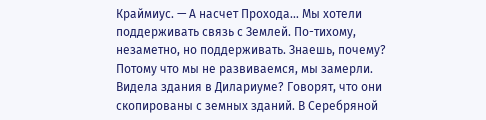Краймиус. — А насчет Прохода… Мы хотели поддерживать связь с Землей. По-тихому, незаметно, но поддерживать. Знаешь, почему? Потому что мы не развиваемся, мы замерли. Видела здания в Дилариуме? Говорят, что они скопированы с земных зданий. В Серебряной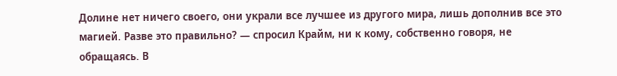Долине нет ничего своего, они украли все лучшее из другого мира, лишь дополнив все это магией. Разве это правильно? — спросил Крайм, ни к кому, собственно говоря, не обращаясь. В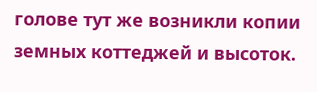голове тут же возникли копии земных коттеджей и высоток.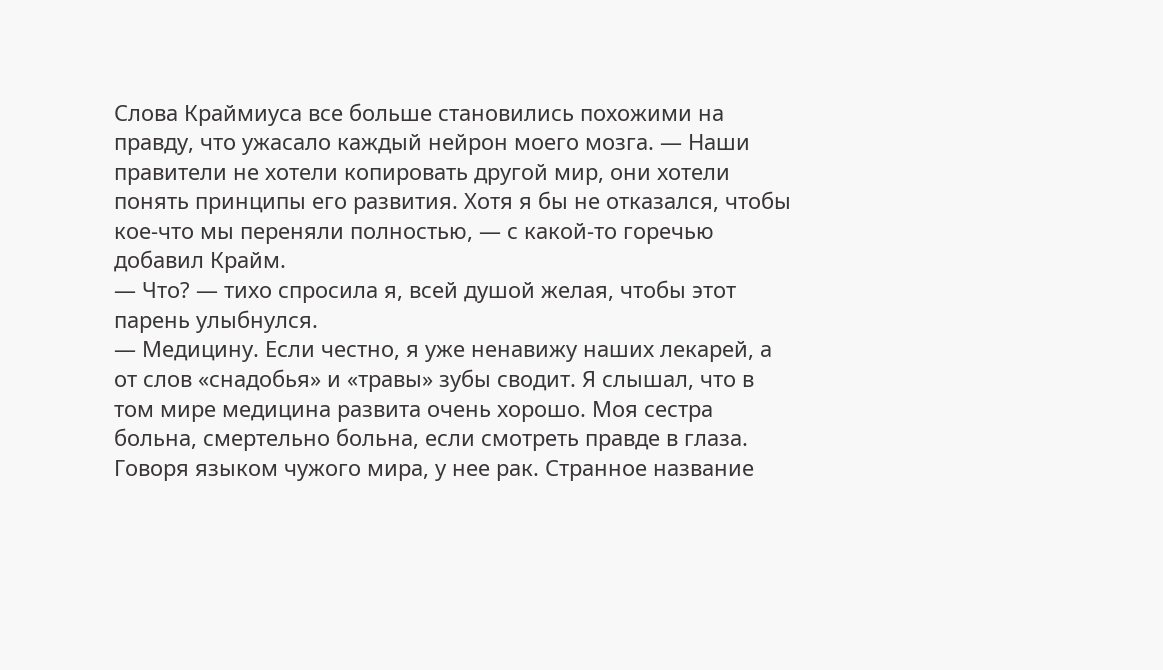Слова Краймиуса все больше становились похожими на правду, что ужасало каждый нейрон моего мозга. — Наши правители не хотели копировать другой мир, они хотели понять принципы его развития. Хотя я бы не отказался, чтобы кое-что мы переняли полностью, — с какой-то горечью добавил Крайм.
— Что? — тихо спросила я, всей душой желая, чтобы этот парень улыбнулся.
— Медицину. Если честно, я уже ненавижу наших лекарей, а от слов «снадобья» и «травы» зубы сводит. Я слышал, что в том мире медицина развита очень хорошо. Моя сестра больна, смертельно больна, если смотреть правде в глаза. Говоря языком чужого мира, у нее рак. Странное название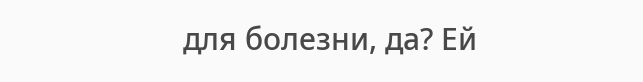для болезни, да? Ей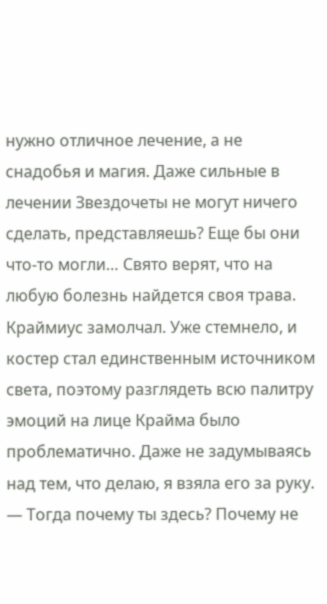нужно отличное лечение, а не снадобья и магия. Даже сильные в лечении Звездочеты не могут ничего сделать, представляешь? Еще бы они что-то могли… Свято верят, что на любую болезнь найдется своя трава.
Краймиус замолчал. Уже стемнело, и костер стал единственным источником света, поэтому разглядеть всю палитру эмоций на лице Крайма было проблематично. Даже не задумываясь над тем, что делаю, я взяла его за руку.
— Тогда почему ты здесь? Почему не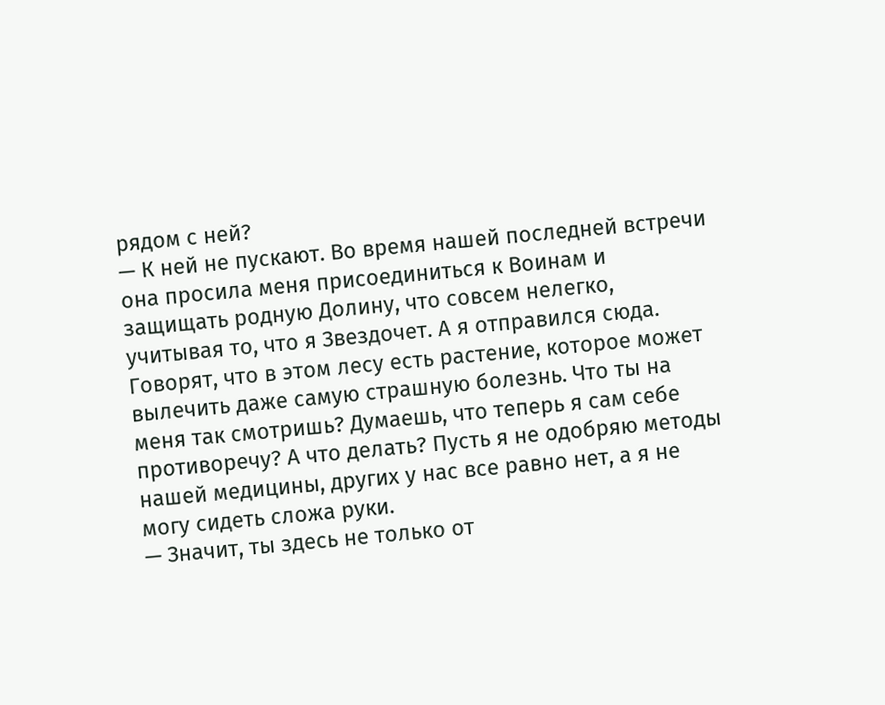рядом с ней?
— К ней не пускают. Во время нашей последней встречи она просила меня присоединиться к Воинам и защищать родную Долину, что совсем нелегко, учитывая то, что я Звездочет. А я отправился сюда. Говорят, что в этом лесу есть растение, которое может вылечить даже самую страшную болезнь. Что ты на меня так смотришь? Думаешь, что теперь я сам себе противоречу? А что делать? Пусть я не одобряю методы нашей медицины, других у нас все равно нет, а я не могу сидеть сложа руки.
— Значит, ты здесь не только от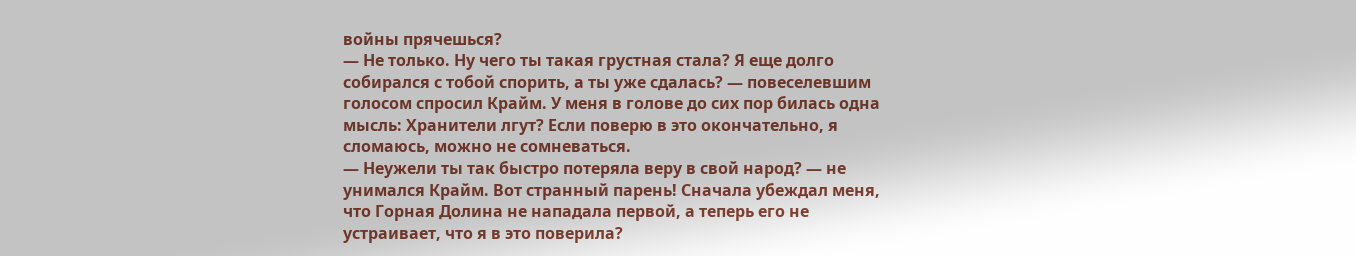войны прячешься?
— Не только. Ну чего ты такая грустная стала? Я еще долго собирался с тобой спорить, а ты уже сдалась? — повеселевшим голосом спросил Крайм. У меня в голове до сих пор билась одна мысль: Хранители лгут? Если поверю в это окончательно, я сломаюсь, можно не сомневаться.
— Неужели ты так быстро потеряла веру в свой народ? — не унимался Крайм. Вот странный парень! Сначала убеждал меня, что Горная Долина не нападала первой, а теперь его не устраивает, что я в это поверила?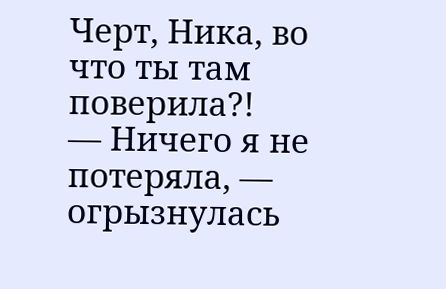Черт, Ника, во что ты там поверила?!
— Ничего я не потеряла, — огрызнулась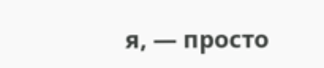я, — просто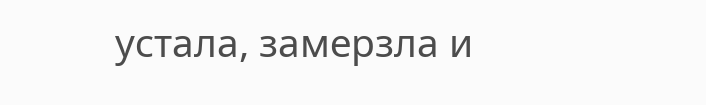устала, замерзла и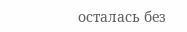осталась без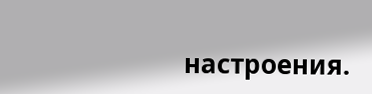настроения.